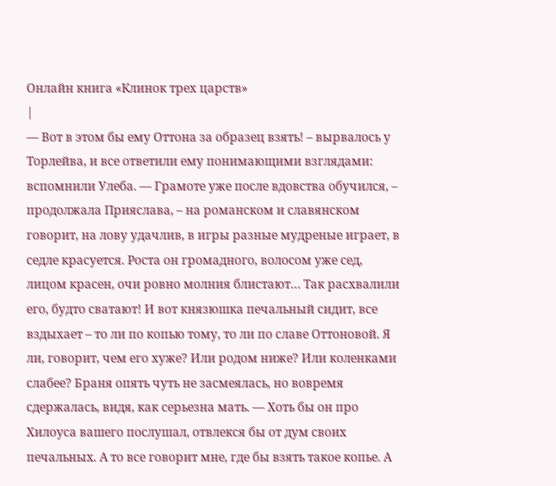Онлайн книга «Клинок трех царств»
|
— Вот в этом бы ему Оттона за образец взять! – вырвалось у Торлейва, и все ответили ему понимающими взглядами: вспомнили Улеба. — Грамоте уже после вдовства обучился, – продолжала Прияслава, – на романском и славянском говорит, на лову удачлив, в игры разные мудреные играет, в седле красуется. Роста он громадного, волосом уже сед, лицом красен, очи ровно молния блистают… Так расхвалили его, будто сватают! И вот князюшка печальный сидит, все вздыхает – то ли по копью тому, то ли по славе Оттоновой. Я ли, говорит, чем его хуже? Или родом ниже? Или коленками слабее? Браня опять чуть не засмеялась, но вовремя сдержалась, видя, как серьезна мать. — Хоть бы он про Хилоуса вашего послушал, отвлекся бы от дум своих печальных. А то все говорит мне, где бы взять такое копье. А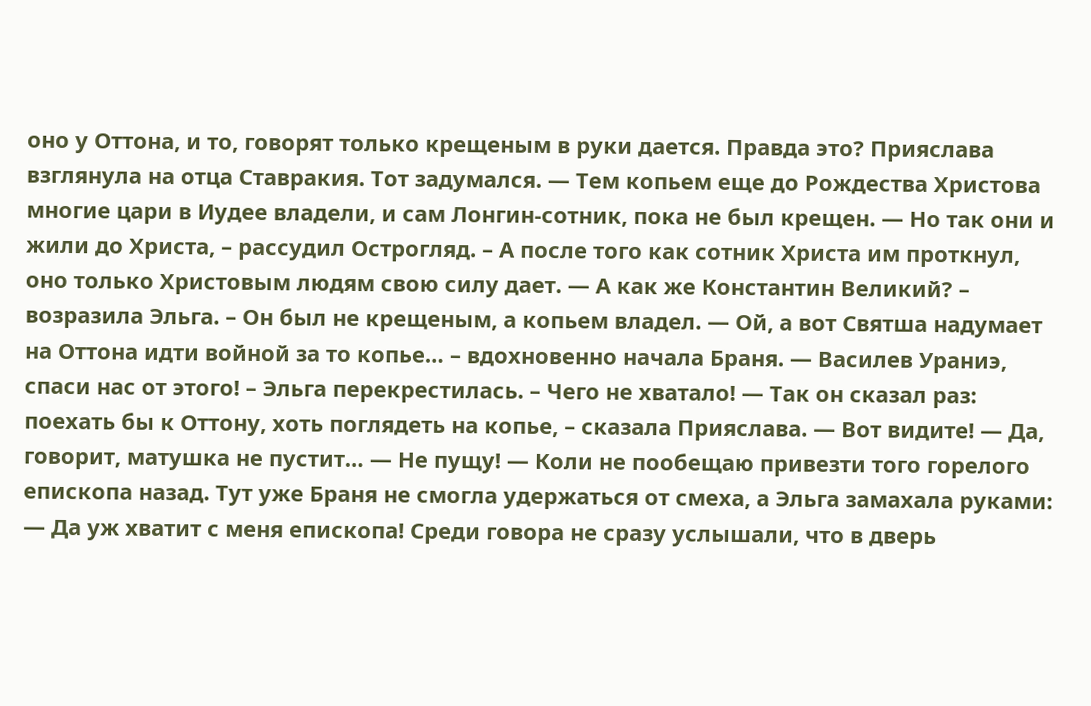оно у Оттона, и то, говорят только крещеным в руки дается. Правда это? Прияслава взглянула на отца Ставракия. Тот задумался. — Тем копьем еще до Рождества Христова многие цари в Иудее владели, и сам Лонгин-сотник, пока не был крещен. — Но так они и жили до Христа, – рассудил Острогляд. – А после того как сотник Христа им проткнул, оно только Христовым людям свою силу дает. — А как же Константин Великий? – возразила Эльга. – Он был не крещеным, а копьем владел. — Ой, а вот Святша надумает на Оттона идти войной за то копье… – вдохновенно начала Браня. — Василев Ураниэ, спаси нас от этого! – Эльга перекрестилась. – Чего не хватало! — Так он сказал раз: поехать бы к Оттону, хоть поглядеть на копье, – сказала Прияслава. — Вот видите! — Да, говорит, матушка не пустит… — Не пущу! — Коли не пообещаю привезти того горелого епископа назад. Тут уже Браня не смогла удержаться от смеха, а Эльга замахала руками: — Да уж хватит с меня епископа! Среди говора не сразу услышали, что в дверь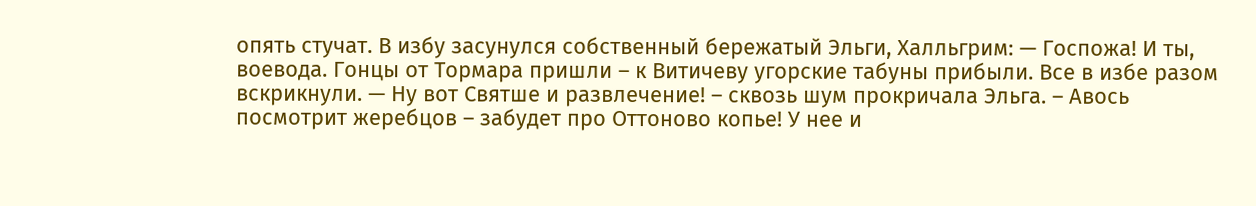опять стучат. В избу засунулся собственный бережатый Эльги, Халльгрим: — Госпожа! И ты, воевода. Гонцы от Тормара пришли – к Витичеву угорские табуны прибыли. Все в избе разом вскрикнули. — Ну вот Святше и развлечение! – сквозь шум прокричала Эльга. – Авось посмотрит жеребцов – забудет про Оттоново копье! У нее и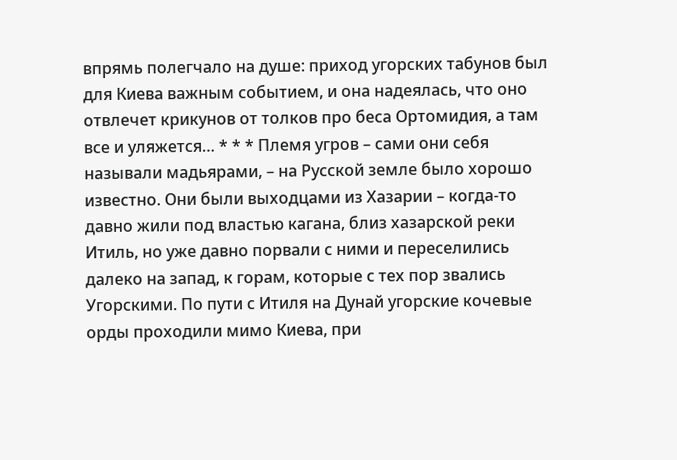впрямь полегчало на душе: приход угорских табунов был для Киева важным событием, и она надеялась, что оно отвлечет крикунов от толков про беса Ортомидия, а там все и уляжется… * * * Племя угров – сами они себя называли мадьярами, – на Русской земле было хорошо известно. Они были выходцами из Хазарии – когда-то давно жили под властью кагана, близ хазарской реки Итиль, но уже давно порвали с ними и переселились далеко на запад, к горам, которые с тех пор звались Угорскими. По пути с Итиля на Дунай угорские кочевые орды проходили мимо Киева, при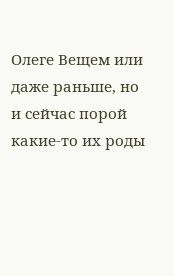Олеге Вещем или даже раньше, но и сейчас порой какие-то их роды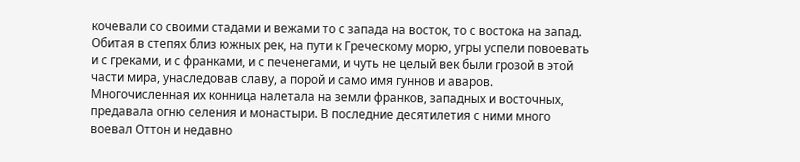кочевали со своими стадами и вежами то с запада на восток, то с востока на запад. Обитая в степях близ южных рек, на пути к Греческому морю, угры успели повоевать и с греками, и с франками, и с печенегами, и чуть не целый век были грозой в этой части мира, унаследовав славу, а порой и само имя гуннов и аваров. Многочисленная их конница налетала на земли франков, западных и восточных, предавала огню селения и монастыри. В последние десятилетия с ними много воевал Оттон и недавно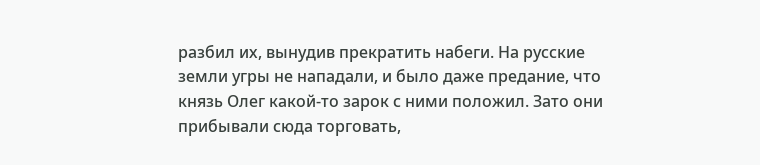разбил их, вынудив прекратить набеги. На русские земли угры не нападали, и было даже предание, что князь Олег какой-то зарок с ними положил. Зато они прибывали сюда торговать,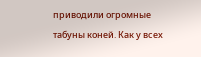приводили огромные табуны коней. Как у всех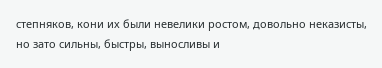степняков, кони их были невелики ростом, довольно неказисты, но зато сильны, быстры, выносливы и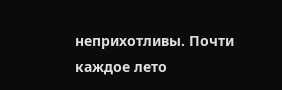неприхотливы. Почти каждое лето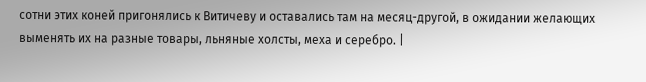сотни этих коней пригонялись к Витичеву и оставались там на месяц-другой, в ожидании желающих выменять их на разные товары, льняные холсты, меха и серебро. |